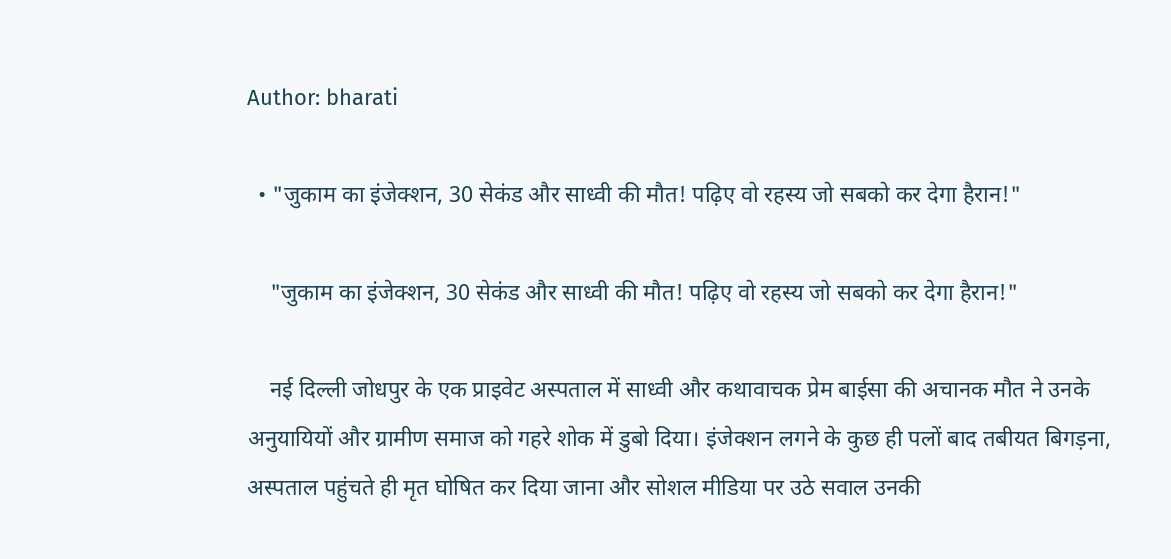Author: bharati

  • "जुकाम का इंजेक्शन, 30 सेकंड और साध्वी की मौत! पढ़िए वो रहस्य जो सबको कर देगा हैरान!"

    "जुकाम का इंजेक्शन, 30 सेकंड और साध्वी की मौत! पढ़िए वो रहस्य जो सबको कर देगा हैरान!"

    नई दिल्ली जोधपुर के एक प्राइवेट अस्पताल में साध्वी और कथावाचक प्रेम बाईसा की अचानक मौत ने उनके अनुयायियों और ग्रामीण समाज को गहरे शोक में डुबो दिया। इंजेक्शन लगने के कुछ ही पलों बाद तबीयत बिगड़ना, अस्पताल पहुंचते ही मृत घोषित कर दिया जाना और सोशल मीडिया पर उठे सवाल उनकी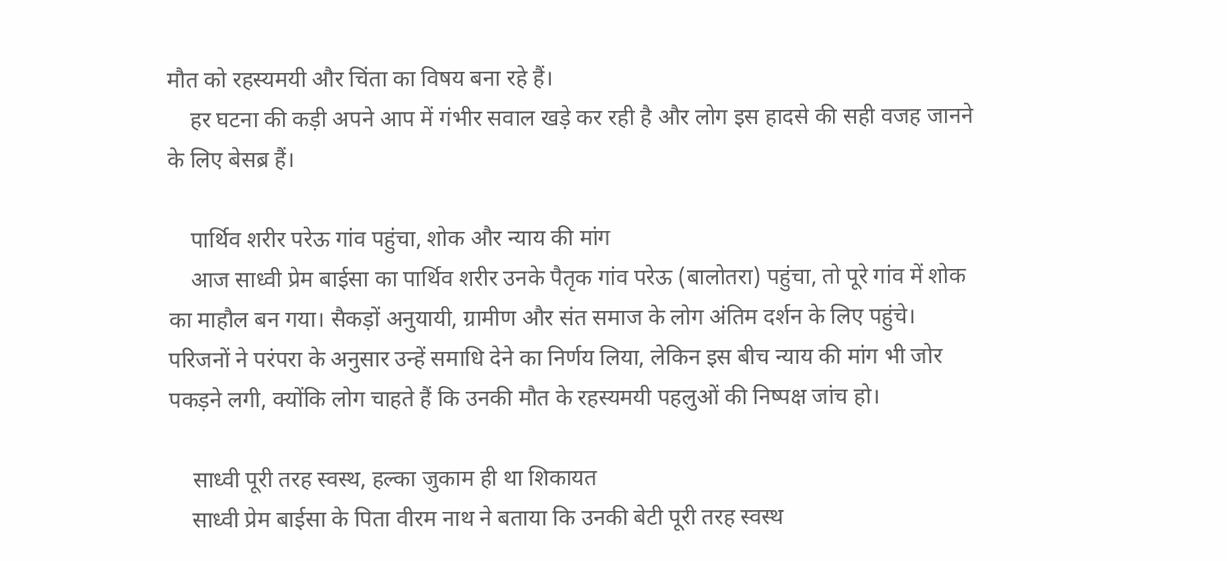मौत को रहस्यमयी और चिंता का विषय बना रहे हैं।
    हर घटना की कड़ी अपने आप में गंभीर सवाल खड़े कर रही है और लोग इस हादसे की सही वजह जानने के लिए बेसब्र हैं।

    पार्थिव शरीर परेऊ गांव पहुंचा, शोक और न्याय की मांग
    आज साध्वी प्रेम बाईसा का पार्थिव शरीर उनके पैतृक गांव परेऊ (बालोतरा) पहुंचा, तो पूरे गांव में शोक का माहौल बन गया। सैकड़ों अनुयायी, ग्रामीण और संत समाज के लोग अंतिम दर्शन के लिए पहुंचे। परिजनों ने परंपरा के अनुसार उन्हें समाधि देने का निर्णय लिया, लेकिन इस बीच न्याय की मांग भी जोर पकड़ने लगी, क्योंकि लोग चाहते हैं कि उनकी मौत के रहस्यमयी पहलुओं की निष्पक्ष जांच हो।

    साध्वी पूरी तरह स्वस्थ, हल्का जुकाम ही था शिकायत
    साध्वी प्रेम बाईसा के पिता वीरम नाथ ने बताया कि उनकी बेटी पूरी तरह स्वस्थ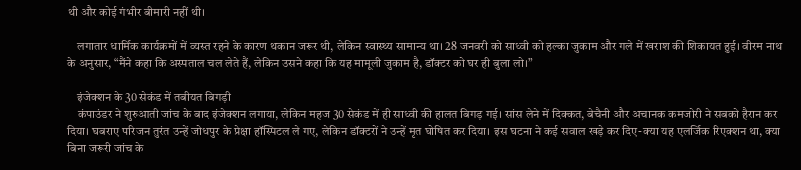थी और कोई गंभीर बीमारी नहीं थी।

    लगातार धार्मिक कार्यक्रमों में व्यस्त रहने के कारण थकान जरूर थी, लेकिन स्वास्थ्य सामान्य था। 28 जनवरी को साध्वी को हल्का जुकाम और गले में खराश की शिकायत हुई। वीरम नाथ के अनुसार, “मैंने कहा कि अस्पताल चल लेते हैं, लेकिन उसने कहा कि यह मामूली जुकाम है, डॉक्टर को घर ही बुला लो।”

    इंजेक्शन के 30 सेकंड में तबीयत बिगड़ी
    कंपाउंडर ने शुरुआती जांच के बाद इंजेक्शन लगाया, लेकिन महज 30 सेकंड में ही साध्वी की हालत बिगड़ गई। सांस लेने में दिक्कत, बेचैनी और अचानक कमजोरी ने सबको हैरान कर दिया। घबराए परिजन तुरंत उन्हें जोधपुर के प्रेक्षा हॉस्पिटल ले गए, लेकिन डॉक्टरों ने उन्हें मृत घोषित कर दिया। इस घटना ने कई सवाल खड़े कर दिए-क्या यह एलर्जिक रिएक्शन था, क्या बिना जरूरी जांच के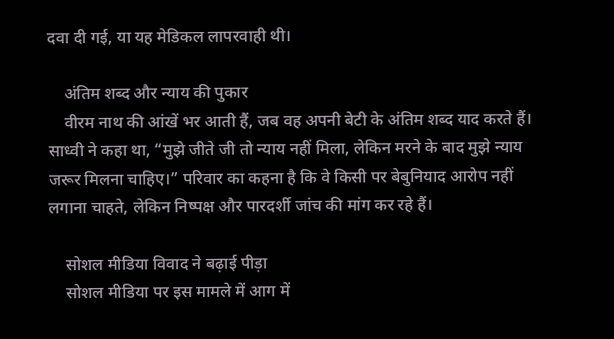दवा दी गई, या यह मेडिकल लापरवाही थी।

    अंतिम शब्द और न्याय की पुकार
    वीरम नाथ की आंखें भर आती हैं, जब वह अपनी बेटी के अंतिम शब्द याद करते हैं। साध्वी ने कहा था, “मुझे जीते जी तो न्याय नहीं मिला, लेकिन मरने के बाद मुझे न्याय जरूर मिलना चाहिए।” परिवार का कहना है कि वे किसी पर बेबुनियाद आरोप नहीं लगाना चाहते, लेकिन निष्पक्ष और पारदर्शी जांच की मांग कर रहे हैं।

    सोशल मीडिया विवाद ने बढ़ाई पीड़ा
    सोशल मीडिया पर इस मामले में आग में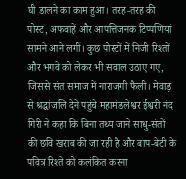घी डालने का काम हुआ। तरह-तरह की पोस्ट, अफवाहें और आपत्तिजनक टिप्पणियां सामने आने लगीं। कुछ पोस्टों में निजी रिश्तों और भगवे को लेकर भी सवाल उठाए गए, जिससे संत समाज में नाराजगी फैली। मेवाड़ से श्रद्धांजलि देने पहुंचे महामंडलेश्वर ईश्वरी नंद गिरी ने कहा कि बिना तथ्य जाने साधु-संतों की छवि खराब की जा रही है और बाप-बेटी के पवित्र रिश्ते को कलंकित करना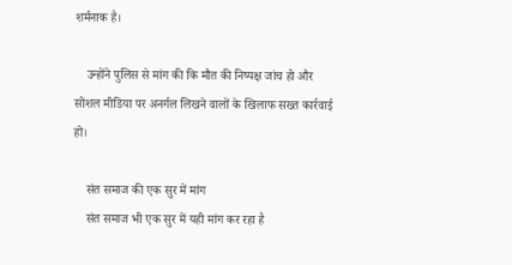शर्मनाक है।

    उन्होंने पुलिस से मांग की कि मौत की निष्पक्ष जांच हो और सोशल मीडिया पर अनर्गल लिखने वालों के खिलाफ सख्त कार्रवाई हो।

    संत समाज की एक सुर में मांग
    संत समाज भी एक सुर में यही मांग कर रहा है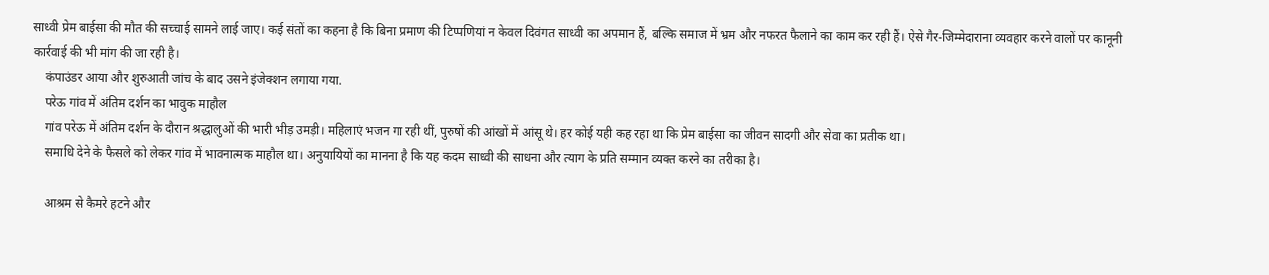साध्वी प्रेम बाईसा की मौत की सच्चाई सामने लाई जाए। कई संतों का कहना है कि बिना प्रमाण की टिप्पणियां न केवल दिवंगत साध्वी का अपमान हैं, बल्कि समाज में भ्रम और नफरत फैलाने का काम कर रही हैं। ऐसे गैर-जिम्मेदाराना व्यवहार करने वालों पर कानूनी कार्रवाई की भी मांग की जा रही है।
    कंपाउंडर आया और शुरुआती जांच के बाद उसने इंजेक्शन लगाया गया.
    परेऊ गांव में अंतिम दर्शन का भावुक माहौल
    गांव परेऊ में अंतिम दर्शन के दौरान श्रद्धालुओं की भारी भीड़ उमड़ी। महिलाएं भजन गा रही थीं, पुरुषों की आंखों में आंसू थे। हर कोई यही कह रहा था कि प्रेम बाईसा का जीवन सादगी और सेवा का प्रतीक था।
    समाधि देने के फैसले को लेकर गांव में भावनात्मक माहौल था। अनुयायियों का मानना है कि यह कदम साध्वी की साधना और त्याग के प्रति सम्मान व्यक्त करने का तरीका है।

    आश्रम से कैमरे हटने और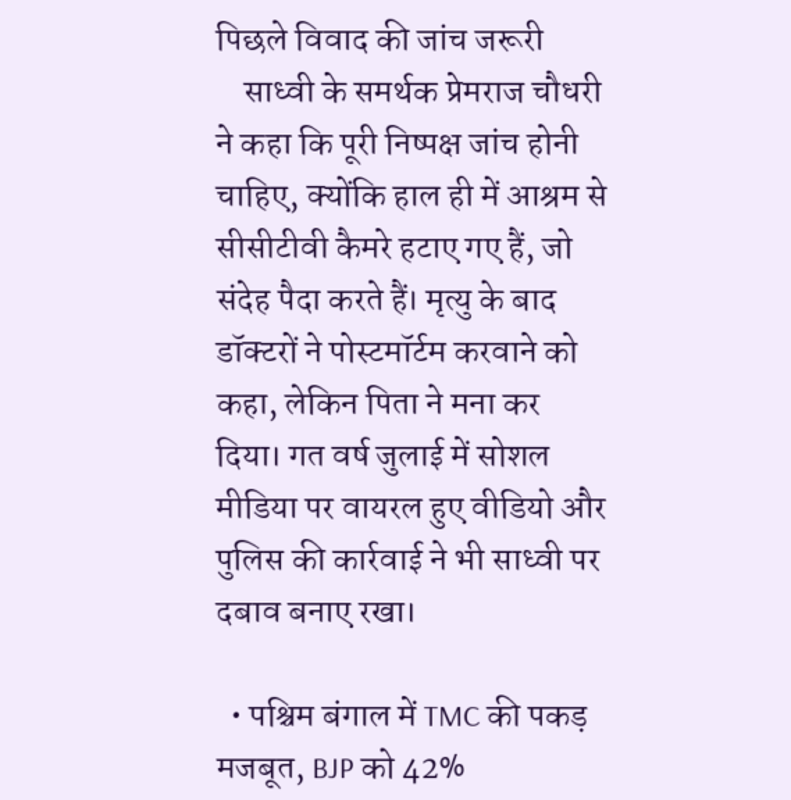पिछले विवाद की जांच जरूरी
    साध्वी के समर्थक प्रेमराज चौधरी ने कहा कि पूरी निष्पक्ष जांच होनी चाहिए, क्योंकि हाल ही में आश्रम से सीसीटीवी कैमरे हटाए गए हैं, जो संदेह पैदा करते हैं। मृत्यु के बाद डॉक्टरों ने पोस्टमॉर्टम करवाने को कहा, लेकिन पिता ने मना कर दिया। गत वर्ष जुलाई में सोशल मीडिया पर वायरल हुए वीडियो और पुलिस की कार्रवाई ने भी साध्वी पर दबाव बनाए रखा।

  • पश्चिम बंगाल में TMC की पकड़ मजबूत, BJP को 42%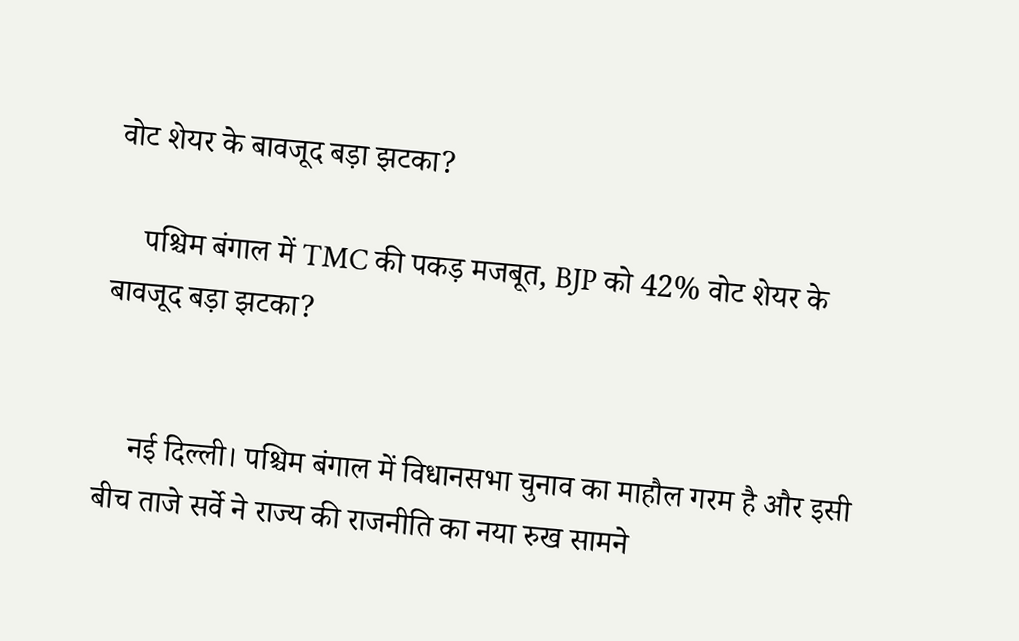वोट शेयर के बावजूद बड़ा झटका?

    पश्चिम बंगाल में TMC की पकड़ मजबूत, BJP को 42% वोट शेयर के बावजूद बड़ा झटका?


    नई दिल्ली। पश्चिम बंगाल में विधानसभा चुनाव का माहौल गरम है और इसी बीच ताजे सर्वे ने राज्य की राजनीति का नया रुख सामने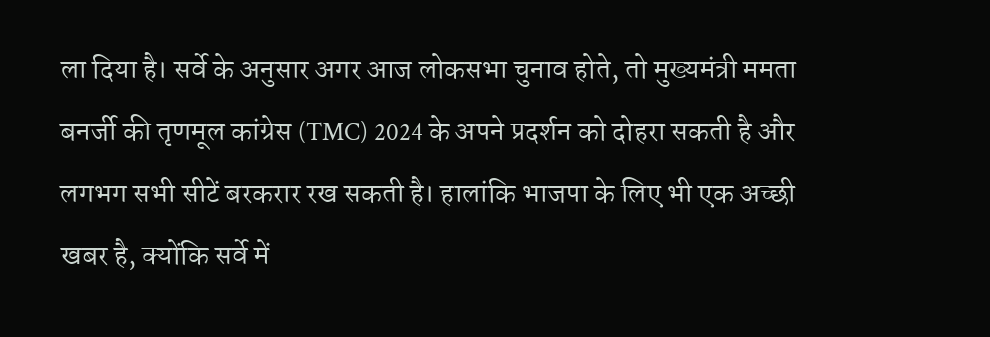ला दिया है। सर्वे के अनुसार अगर आज लोकसभा चुनाव होते, तो मुख्यमंत्री ममता बनर्जी की तृणमूल कांग्रेस (TMC) 2024 के अपने प्रदर्शन को दोहरा सकती है और लगभग सभी सीटें बरकरार रख सकती है। हालांकि भाजपा के लिए भी एक अच्छी खबर है, क्योंकि सर्वे में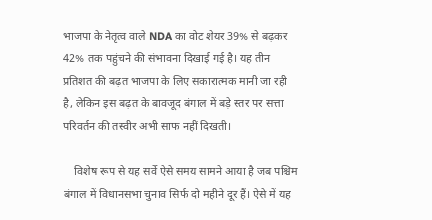भाजपा के नेतृत्व वाले NDA का वोट शेयर 39% से बढ़कर 42% तक पहुंचने की संभावना दिखाई गई है। यह तीन प्रतिशत की बढ़त भाजपा के लिए सकारात्मक मानी जा रही है, लेकिन इस बढ़त के बावजूद बंगाल में बड़े स्तर पर सत्ता परिवर्तन की तस्वीर अभी साफ नहीं दिखती।

    विशेष रूप से यह सर्वे ऐसे समय सामने आया है जब पश्चिम बंगाल में विधानसभा चुनाव सिर्फ दो महीने दूर हैं। ऐसे में यह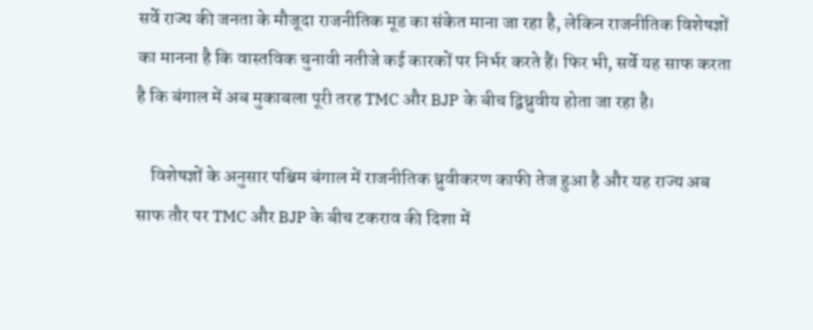सर्वे राज्य की जनता के मौजूदा राजनीतिक मूड का संकेत माना जा रहा है, लेकिन राजनीतिक विशेषज्ञों का मानना है कि वास्तविक चुनावी नतीजे कई कारकों पर निर्भर करते हैं। फिर भी, सर्वे यह साफ करता है कि बंगाल में अब मुकाबला पूरी तरह TMC और BJP के बीच द्विध्रुवीय होता जा रहा है।

    विशेषज्ञों के अनुसार पश्चिम बंगाल में राजनीतिक ध्रुवीकरण काफी तेज हुआ है और यह राज्य अब साफ तौर पर TMC और BJP के बीच टकराव की दिशा में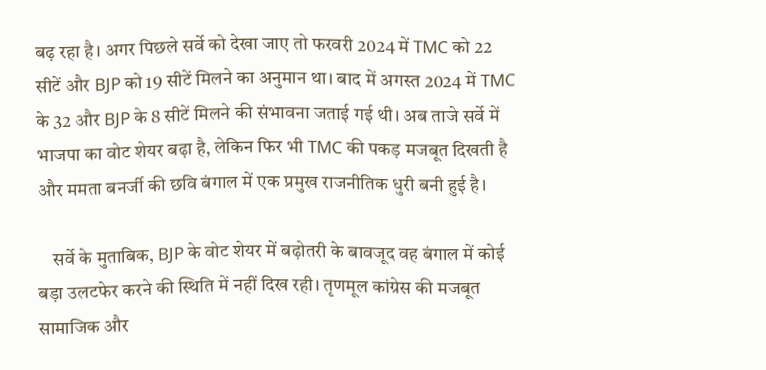बढ़ रहा है। अगर पिछले सर्वे को देखा जाए तो फरवरी 2024 में TMC को 22 सीटें और BJP को 19 सीटें मिलने का अनुमान था। बाद में अगस्त 2024 में TMC के 32 और BJP के 8 सीटें मिलने की संभावना जताई गई थी। अब ताजे सर्वे में भाजपा का वोट शेयर बढ़ा है, लेकिन फिर भी TMC की पकड़ मजबूत दिखती है और ममता बनर्जी की छवि बंगाल में एक प्रमुख राजनीतिक धुरी बनी हुई है।

    सर्वे के मुताबिक, BJP के वोट शेयर में बढ़ोतरी के बावजूद वह बंगाल में कोई बड़ा उलटफेर करने की स्थिति में नहीं दिख रही। तृणमूल कांग्रेस की मजबूत सामाजिक और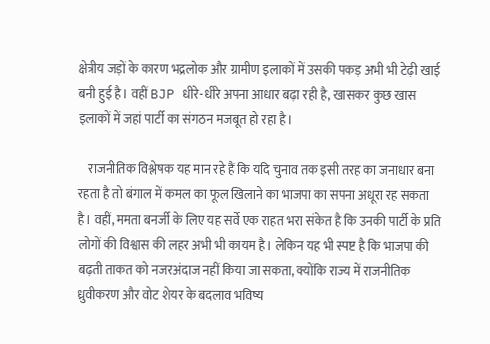क्षेत्रीय जड़ों के कारण भद्रलोक और ग्रामीण इलाकों में उसकी पकड़ अभी भी टेढ़ी खाई बनी हुई है। वहीं BJP धीरे-धीरे अपना आधार बढ़ा रही है, खासकर कुछ खास इलाकों में जहां पार्टी का संगठन मजबूत हो रहा है।

    राजनीतिक विश्लेषक यह मान रहे हैं कि यदि चुनाव तक इसी तरह का जनाधार बना रहता है तो बंगाल में कमल का फूल खिलाने का भाजपा का सपना अधूरा रह सकता है। वहीं, ममता बनर्जी के लिए यह सर्वे एक राहत भरा संकेत है कि उनकी पार्टी के प्रति लोगों की विश्वास की लहर अभी भी कायम है। लेकिन यह भी स्पष्ट है कि भाजपा की बढ़ती ताकत को नजरअंदाज नहीं किया जा सकता, क्योंकि राज्य में राजनीतिक ध्रुवीकरण और वोट शेयर के बदलाव भविष्य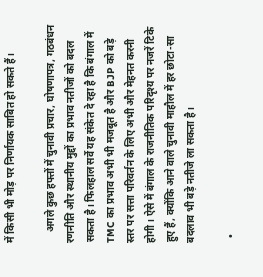में किसी भी मोड़ पर निर्णायक साबित हो सकते हैं।

    अगले कुछ हफ्तों में चुनावी प्रचार, घोषणापत्र, गठबंधन रणनीति और स्थानीय मुद्दों का प्रभाव नतीजों को बदल सकता है। फिलहाल सर्वे यह संकेत दे रहा है कि बंगाल में TMC का प्रभाव अभी भी मजबूत है और BJP को बड़े स्तर पर सत्ता परिवर्तन के लिए अभी और मेहनत करनी होगी। ऐसे में बंगाल के राजनीतिक परिदृश्य पर नजरें टिके हुए हैं, क्योंकि आने वाले चुनावी माहौल में हर छोटा-सा बदलाव भी बड़े नतीजे ला सकता है।

  •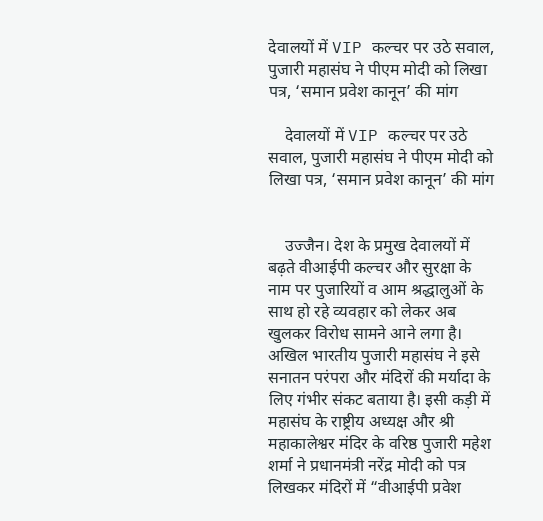देवालयों में VIP कल्चर पर उठे सवाल, पुजारी महासंघ ने पीएम मोदी को लिखा पत्र, ‘समान प्रवेश कानून’ की मांग

    देवालयों में VIP कल्चर पर उठे सवाल, पुजारी महासंघ ने पीएम मोदी को लिखा पत्र, ‘समान प्रवेश कानून’ की मांग


    उज्जैन। देश के प्रमुख देवालयों में बढ़ते वीआईपी कल्चर और सुरक्षा के नाम पर पुजारियों व आम श्रद्धालुओं के साथ हो रहे व्यवहार को लेकर अब खुलकर विरोध सामने आने लगा है। अखिल भारतीय पुजारी महासंघ ने इसे सनातन परंपरा और मंदिरों की मर्यादा के लिए गंभीर संकट बताया है। इसी कड़ी में महासंघ के राष्ट्रीय अध्यक्ष और श्री महाकालेश्वर मंदिर के वरिष्ठ पुजारी महेश शर्मा ने प्रधानमंत्री नरेंद्र मोदी को पत्र लिखकर मंदिरों में “वीआईपी प्रवेश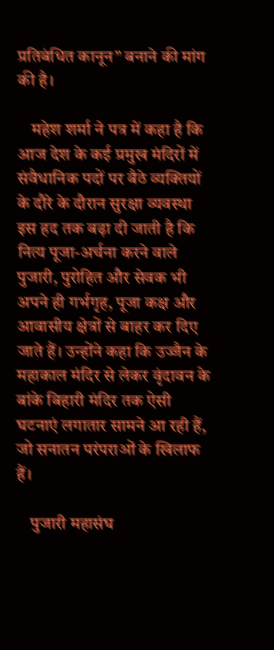प्रतिबंधित कानून” बनाने की मांग की है।

    महेश शर्मा ने पत्र में कहा है कि आज देश के कई प्रमुख मंदिरों में संवैधानिक पदों पर बैठे व्यक्तियों के दौरे के दौरान सुरक्षा व्यवस्था इस हद तक बढ़ा दी जाती है कि नित्य पूजा-अर्चना करने वाले पुजारी, पुरोहित और सेवक भी अपने ही गर्भगृह, पूजा कक्ष और आवासीय क्षेत्रों से बाहर कर दिए जाते हैं। उन्होंने कहा कि उज्जैन के महाकाल मंदिर से लेकर वृंदावन के बांके बिहारी मंदिर तक ऐसी घटनाएं लगातार सामने आ रही हैं, जो सनातन परंपराओं के खिलाफ हैं।

    पुजारी महासंघ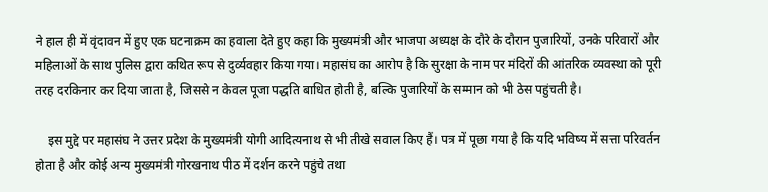ने हाल ही में वृंदावन में हुए एक घटनाक्रम का हवाला देते हुए कहा कि मुख्यमंत्री और भाजपा अध्यक्ष के दौरे के दौरान पुजारियों, उनके परिवारों और महिलाओं के साथ पुलिस द्वारा कथित रूप से दुर्व्यवहार किया गया। महासंघ का आरोप है कि सुरक्षा के नाम पर मंदिरों की आंतरिक व्यवस्था को पूरी तरह दरकिनार कर दिया जाता है, जिससे न केवल पूजा पद्धति बाधित होती है, बल्कि पुजारियों के सम्मान को भी ठेस पहुंचती है।

    इस मुद्दे पर महासंघ ने उत्तर प्रदेश के मुख्यमंत्री योगी आदित्यनाथ से भी तीखे सवाल किए हैं। पत्र में पूछा गया है कि यदि भविष्य में सत्ता परिवर्तन होता है और कोई अन्य मुख्यमंत्री गोरखनाथ पीठ में दर्शन करने पहुंचे तथा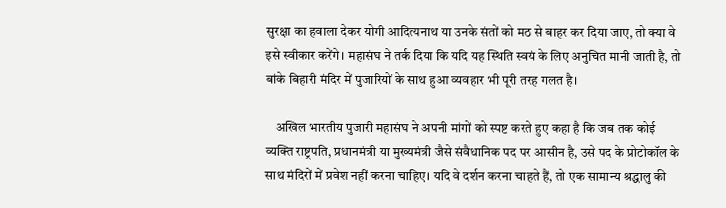सुरक्षा का हवाला देकर योगी आदित्यनाथ या उनके संतों को मठ से बाहर कर दिया जाए, तो क्या वे इसे स्वीकार करेंगे। महासंघ ने तर्क दिया कि यदि यह स्थिति स्वयं के लिए अनुचित मानी जाती है, तो बांके बिहारी मंदिर में पुजारियों के साथ हुआ व्यवहार भी पूरी तरह गलत है।

    अखिल भारतीय पुजारी महासंघ ने अपनी मांगों को स्पष्ट करते हुए कहा है कि जब तक कोई व्यक्ति राष्ट्रपति, प्रधानमंत्री या मुख्यमंत्री जैसे संवैधानिक पद पर आसीन है, उसे पद के प्रोटोकॉल के साथ मंदिरों में प्रवेश नहीं करना चाहिए। यदि वे दर्शन करना चाहते हैं, तो एक सामान्य श्रद्धालु की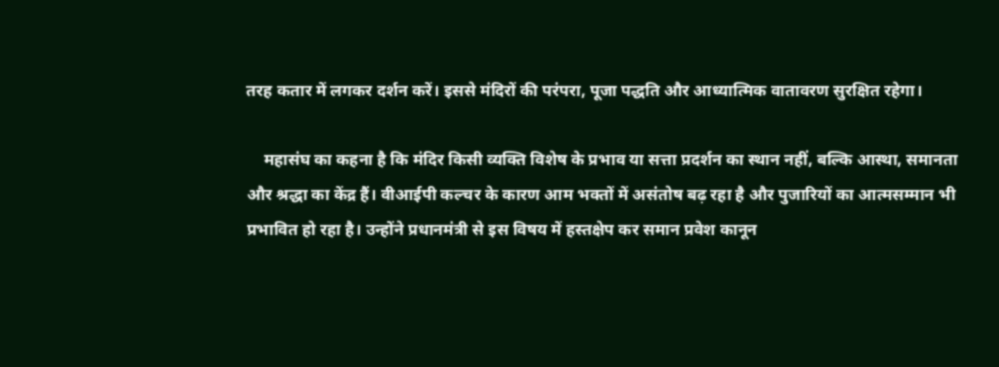तरह कतार में लगकर दर्शन करें। इससे मंदिरों की परंपरा, पूजा पद्धति और आध्यात्मिक वातावरण सुरक्षित रहेगा।

    महासंघ का कहना है कि मंदिर किसी व्यक्ति विशेष के प्रभाव या सत्ता प्रदर्शन का स्थान नहीं, बल्कि आस्था, समानता और श्रद्धा का केंद्र हैं। वीआईपी कल्चर के कारण आम भक्तों में असंतोष बढ़ रहा है और पुजारियों का आत्मसम्मान भी प्रभावित हो रहा है। उन्होंने प्रधानमंत्री से इस विषय में हस्तक्षेप कर समान प्रवेश कानून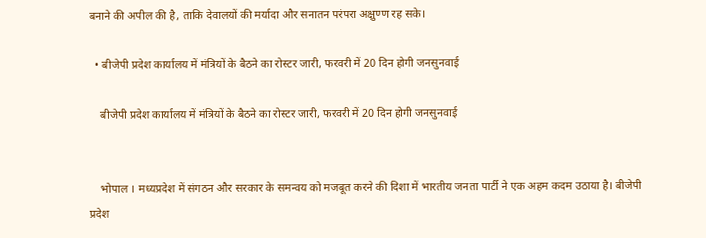बनाने की अपील की है, ताकि देवालयों की मर्यादा और सनातन परंपरा अक्षुण्ण रह सके।

  • बीजेपी प्रदेश कार्यालय में मंत्रियों के बैठने का रोस्टर जारी, फरवरी में 20 दिन होगी जनसुनवाई

    बीजेपी प्रदेश कार्यालय में मंत्रियों के बैठने का रोस्टर जारी, फरवरी में 20 दिन होगी जनसुनवाई


    भोपाल । मध्यप्रदेश में संगठन और सरकार के समन्वय को मजबूत करने की दिशा में भारतीय जनता पार्टी ने एक अहम कदम उठाया है। बीजेपी प्रदेश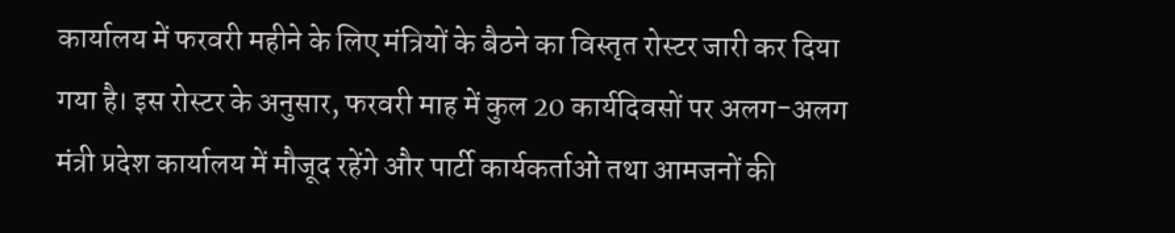कार्यालय में फरवरी महीने के लिए मंत्रियों के बैठने का विस्तृत रोस्टर जारी कर दिया गया है। इस रोस्टर के अनुसार, फरवरी माह में कुल 20 कार्यदिवसों पर अलग-अलग मंत्री प्रदेश कार्यालय में मौजूद रहेंगे और पार्टी कार्यकर्ताओं तथा आमजनों की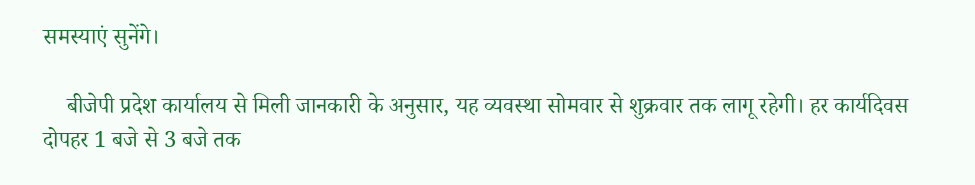समस्याएं सुनेंगे।

    बीजेपी प्रदेश कार्यालय से मिली जानकारी के अनुसार, यह व्यवस्था सोमवार से शुक्रवार तक लागू रहेगी। हर कार्यदिवस दोपहर 1 बजे से 3 बजे तक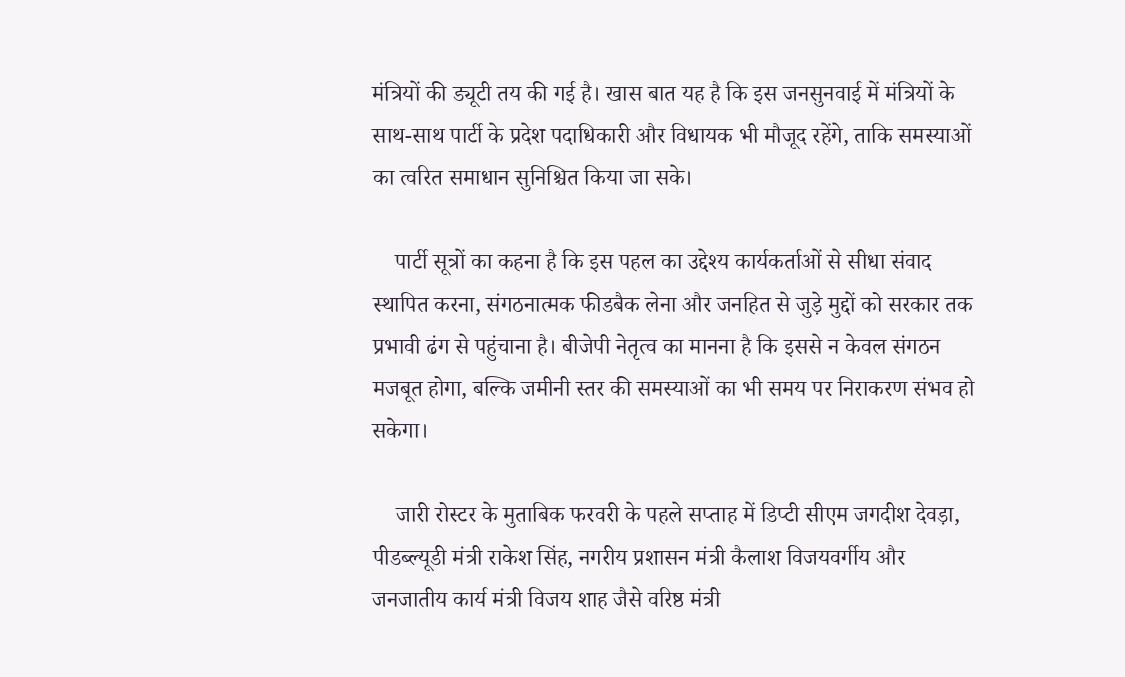मंत्रियों की ड्यूटी तय की गई है। खास बात यह है कि इस जनसुनवाई में मंत्रियों के साथ-साथ पार्टी के प्रदेश पदाधिकारी और विधायक भी मौजूद रहेंगे, ताकि समस्याओं का त्वरित समाधान सुनिश्चित किया जा सके।

    पार्टी सूत्रों का कहना है कि इस पहल का उद्देश्य कार्यकर्ताओं से सीधा संवाद स्थापित करना, संगठनात्मक फीडबैक लेना और जनहित से जुड़े मुद्दों को सरकार तक प्रभावी ढंग से पहुंचाना है। बीजेपी नेतृत्व का मानना है कि इससे न केवल संगठन मजबूत होगा, बल्कि जमीनी स्तर की समस्याओं का भी समय पर निराकरण संभव हो सकेगा।

    जारी रोस्टर के मुताबिक फरवरी के पहले सप्ताह में डिप्टी सीएम जगदीश देवड़ा, पीडब्ल्यूडी मंत्री राकेश सिंह, नगरीय प्रशासन मंत्री कैलाश विजयवर्गीय और जनजातीय कार्य मंत्री विजय शाह जैसे वरिष्ठ मंत्री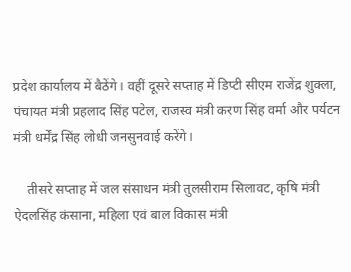प्रदेश कार्यालय में बैठेंगे। वहीं दूसरे सप्ताह में डिप्टी सीएम राजेंद्र शुक्ला, पंचायत मंत्री प्रहलाद सिंह पटेल, राजस्व मंत्री करण सिंह वर्मा और पर्यटन मंत्री धर्मेंद्र सिंह लोधी जनसुनवाई करेंगे।

    तीसरे सप्ताह में जल संसाधन मंत्री तुलसीराम सिलावट, कृषि मंत्री ऐदलसिंह कंसाना, महिला एवं बाल विकास मंत्री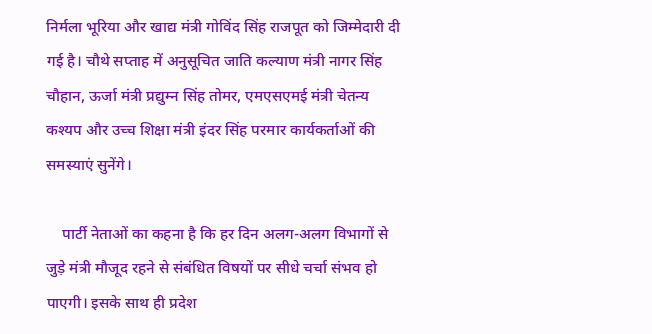निर्मला भूरिया और खाद्य मंत्री गोविंद सिंह राजपूत को जिम्मेदारी दी गई है। चौथे सप्ताह में अनुसूचित जाति कल्याण मंत्री नागर सिंह चौहान, ऊर्जा मंत्री प्रद्युम्न सिंह तोमर, एमएसएमई मंत्री चेतन्य कश्यप और उच्च शिक्षा मंत्री इंदर सिंह परमार कार्यकर्ताओं की समस्याएं सुनेंगे।

    पार्टी नेताओं का कहना है कि हर दिन अलग-अलग विभागों से जुड़े मंत्री मौजूद रहने से संबंधित विषयों पर सीधे चर्चा संभव हो पाएगी। इसके साथ ही प्रदेश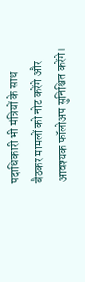पदाधिकारी भी मंत्रियों के साथ बैठकर मामलों को नोट करेंगे और आवश्यक फॉलोअप सुनिश्चित करेंगे।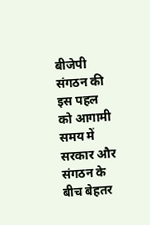बीजेपी संगठन की इस पहल को आगामी समय में सरकार और संगठन के बीच बेहतर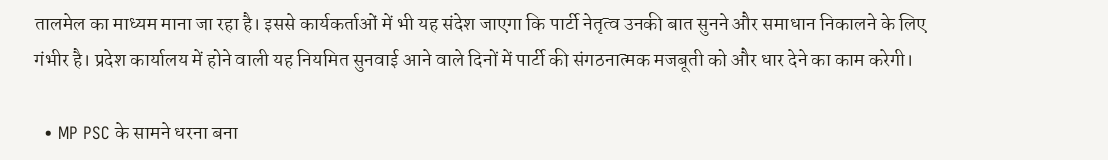तालमेल का माध्यम माना जा रहा है। इससे कार्यकर्ताओं में भी यह संदेश जाएगा कि पार्टी नेतृत्व उनकी बात सुनने और समाधान निकालने के लिए गंभीर है। प्रदेश कार्यालय में होने वाली यह नियमित सुनवाई आने वाले दिनों में पार्टी की संगठनात्मक मजबूती को और धार देने का काम करेगी।

  • MP PSC के सामने धरना बना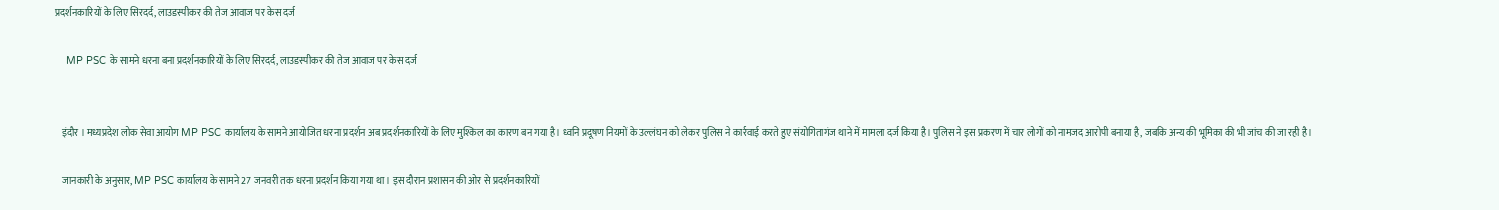प्रदर्शनकारियों के लिए सिरदर्द, लाउडस्पीकर की तेज आवाज पर केस दर्ज

    MP PSC के सामने धरना बना प्रदर्शनकारियों के लिए सिरदर्द, लाउडस्पीकर की तेज आवाज पर केस दर्ज


    इंदौर । मध्यप्रदेश लोक सेवा आयोग MP PSC कार्यालय के सामने आयोजित धरना प्रदर्शन अब प्रदर्शनकारियों के लिए मुश्किल का कारण बन गया है। ध्वनि प्रदूषण नियमों के उल्लंघन को लेकर पुलिस ने कार्रवाई करते हुए संयोगितागंज थाने में मामला दर्ज किया है। पुलिस ने इस प्रकरण में चार लोगों को नामजद आरोपी बनाया है, जबकि अन्य की भूमिका की भी जांच की जा रही है।

    जानकारी के अनुसार, MP PSC कार्यालय के सामने 27 जनवरी तक धरना प्रदर्शन किया गया था। इस दौरान प्रशासन की ओर से प्रदर्शनकारियों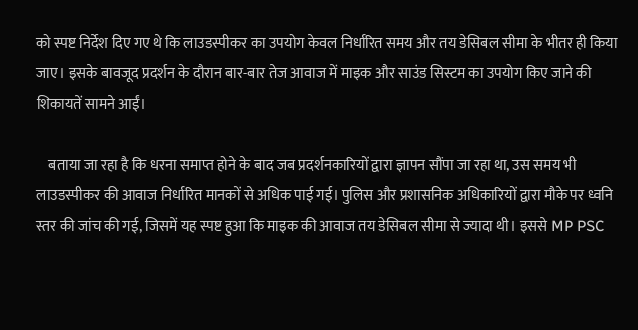को स्पष्ट निर्देश दिए गए थे कि लाउडस्पीकर का उपयोग केवल निर्धारित समय और तय डेसिबल सीमा के भीतर ही किया जाए। इसके बावजूद प्रदर्शन के दौरान बार-बार तेज आवाज में माइक और साउंड सिस्टम का उपयोग किए जाने की शिकायतें सामने आईं।

    बताया जा रहा है कि धरना समाप्त होने के बाद जब प्रदर्शनकारियों द्वारा ज्ञापन सौंपा जा रहा था, उस समय भी लाउडस्पीकर की आवाज निर्धारित मानकों से अधिक पाई गई। पुलिस और प्रशासनिक अधिकारियों द्वारा मौके पर ध्वनि स्तर की जांच की गई, जिसमें यह स्पष्ट हुआ कि माइक की आवाज तय डेसिबल सीमा से ज्यादा थी। इससे MP PSC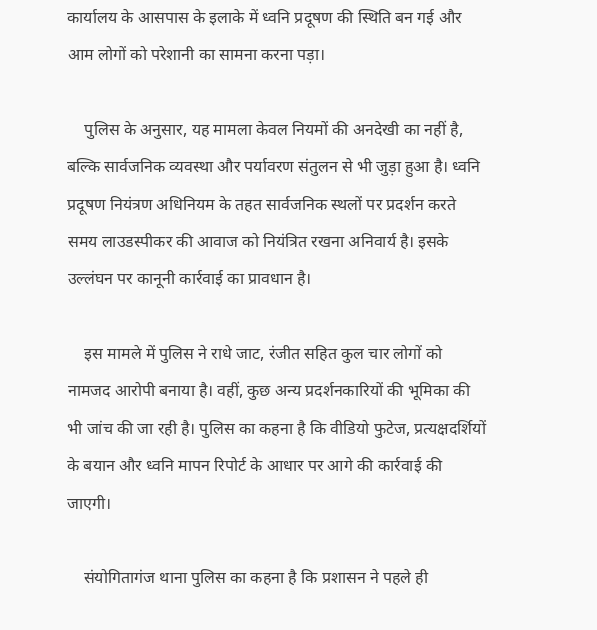कार्यालय के आसपास के इलाके में ध्वनि प्रदूषण की स्थिति बन गई और आम लोगों को परेशानी का सामना करना पड़ा।

    पुलिस के अनुसार, यह मामला केवल नियमों की अनदेखी का नहीं है, बल्कि सार्वजनिक व्यवस्था और पर्यावरण संतुलन से भी जुड़ा हुआ है। ध्वनि प्रदूषण नियंत्रण अधिनियम के तहत सार्वजनिक स्थलों पर प्रदर्शन करते समय लाउडस्पीकर की आवाज को नियंत्रित रखना अनिवार्य है। इसके उल्लंघन पर कानूनी कार्रवाई का प्रावधान है।

    इस मामले में पुलिस ने राधे जाट, रंजीत सहित कुल चार लोगों को नामजद आरोपी बनाया है। वहीं, कुछ अन्य प्रदर्शनकारियों की भूमिका की भी जांच की जा रही है। पुलिस का कहना है कि वीडियो फुटेज, प्रत्यक्षदर्शियों के बयान और ध्वनि मापन रिपोर्ट के आधार पर आगे की कार्रवाई की जाएगी।

    संयोगितागंज थाना पुलिस का कहना है कि प्रशासन ने पहले ही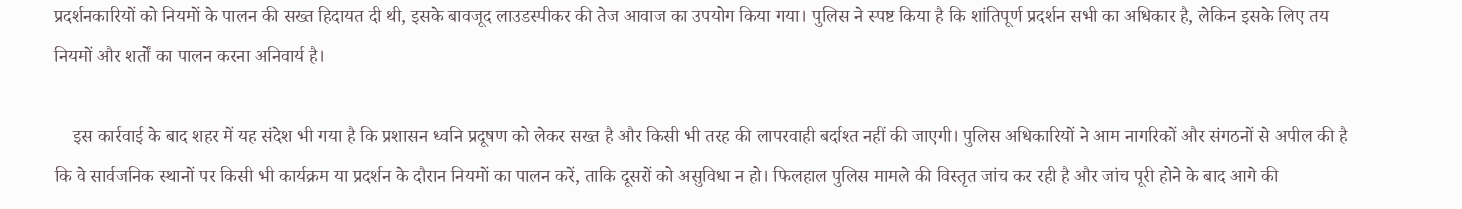प्रदर्शनकारियों को नियमों के पालन की सख्त हिदायत दी थी, इसके बावजूद लाउडस्पीकर की तेज आवाज का उपयोग किया गया। पुलिस ने स्पष्ट किया है कि शांतिपूर्ण प्रदर्शन सभी का अधिकार है, लेकिन इसके लिए तय नियमों और शर्तों का पालन करना अनिवार्य है।

    इस कार्रवाई के बाद शहर में यह संदेश भी गया है कि प्रशासन ध्वनि प्रदूषण को लेकर सख्त है और किसी भी तरह की लापरवाही बर्दाश्त नहीं की जाएगी। पुलिस अधिकारियों ने आम नागरिकों और संगठनों से अपील की है कि वे सार्वजनिक स्थानों पर किसी भी कार्यक्रम या प्रदर्शन के दौरान नियमों का पालन करें, ताकि दूसरों को असुविधा न हो। फिलहाल पुलिस मामले की विस्तृत जांच कर रही है और जांच पूरी होने के बाद आगे की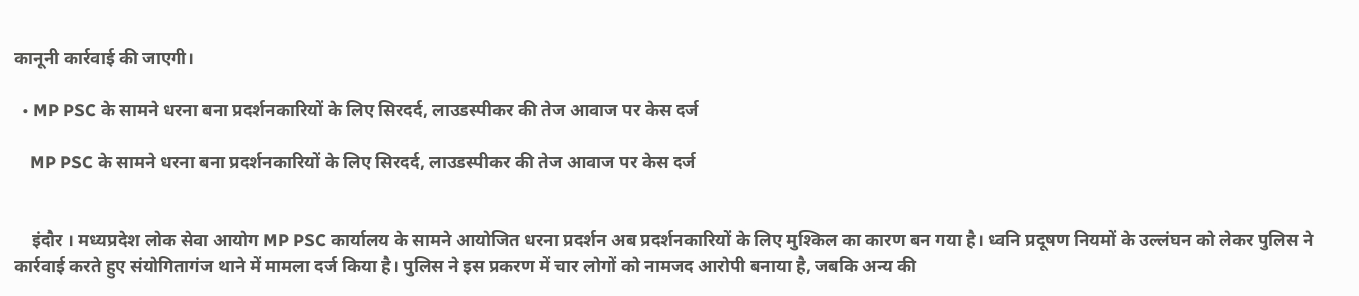कानूनी कार्रवाई की जाएगी।

  • MP PSC के सामने धरना बना प्रदर्शनकारियों के लिए सिरदर्द, लाउडस्पीकर की तेज आवाज पर केस दर्ज

    MP PSC के सामने धरना बना प्रदर्शनकारियों के लिए सिरदर्द, लाउडस्पीकर की तेज आवाज पर केस दर्ज


    इंदौर । मध्यप्रदेश लोक सेवा आयोग MP PSC कार्यालय के सामने आयोजित धरना प्रदर्शन अब प्रदर्शनकारियों के लिए मुश्किल का कारण बन गया है। ध्वनि प्रदूषण नियमों के उल्लंघन को लेकर पुलिस ने कार्रवाई करते हुए संयोगितागंज थाने में मामला दर्ज किया है। पुलिस ने इस प्रकरण में चार लोगों को नामजद आरोपी बनाया है, जबकि अन्य की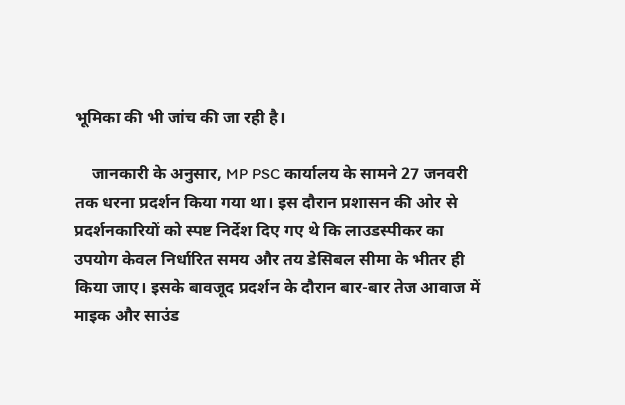भूमिका की भी जांच की जा रही है।

    जानकारी के अनुसार, MP PSC कार्यालय के सामने 27 जनवरी तक धरना प्रदर्शन किया गया था। इस दौरान प्रशासन की ओर से प्रदर्शनकारियों को स्पष्ट निर्देश दिए गए थे कि लाउडस्पीकर का उपयोग केवल निर्धारित समय और तय डेसिबल सीमा के भीतर ही किया जाए। इसके बावजूद प्रदर्शन के दौरान बार-बार तेज आवाज में माइक और साउंड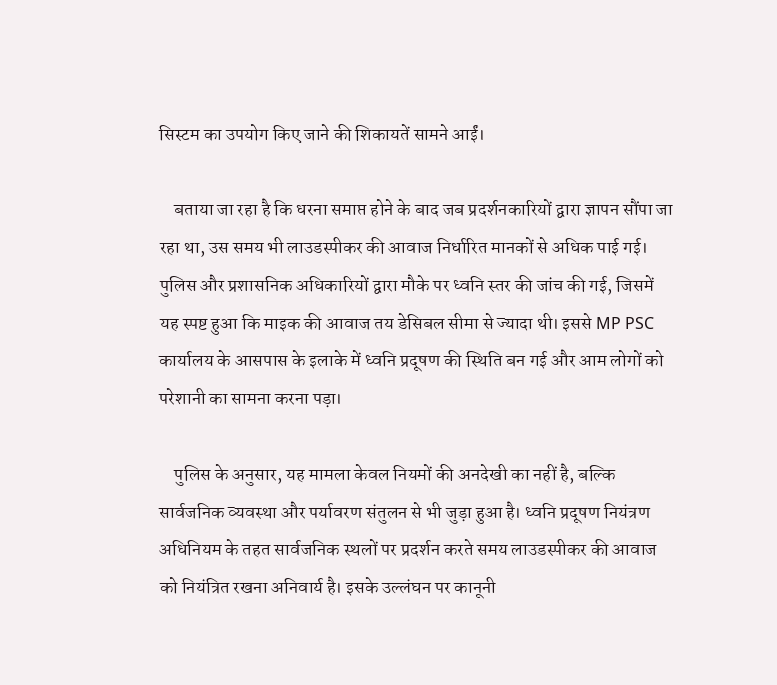सिस्टम का उपयोग किए जाने की शिकायतें सामने आईं।

    बताया जा रहा है कि धरना समाप्त होने के बाद जब प्रदर्शनकारियों द्वारा ज्ञापन सौंपा जा रहा था, उस समय भी लाउडस्पीकर की आवाज निर्धारित मानकों से अधिक पाई गई। पुलिस और प्रशासनिक अधिकारियों द्वारा मौके पर ध्वनि स्तर की जांच की गई, जिसमें यह स्पष्ट हुआ कि माइक की आवाज तय डेसिबल सीमा से ज्यादा थी। इससे MP PSC कार्यालय के आसपास के इलाके में ध्वनि प्रदूषण की स्थिति बन गई और आम लोगों को परेशानी का सामना करना पड़ा।

    पुलिस के अनुसार, यह मामला केवल नियमों की अनदेखी का नहीं है, बल्कि सार्वजनिक व्यवस्था और पर्यावरण संतुलन से भी जुड़ा हुआ है। ध्वनि प्रदूषण नियंत्रण अधिनियम के तहत सार्वजनिक स्थलों पर प्रदर्शन करते समय लाउडस्पीकर की आवाज को नियंत्रित रखना अनिवार्य है। इसके उल्लंघन पर कानूनी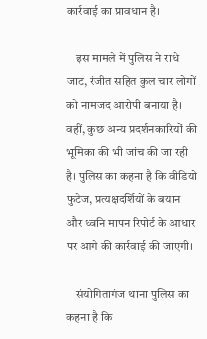कार्रवाई का प्रावधान है।

    इस मामले में पुलिस ने राधे जाट, रंजीत सहित कुल चार लोगों को नामजद आरोपी बनाया है। वहीं, कुछ अन्य प्रदर्शनकारियों की भूमिका की भी जांच की जा रही है। पुलिस का कहना है कि वीडियो फुटेज, प्रत्यक्षदर्शियों के बयान और ध्वनि मापन रिपोर्ट के आधार पर आगे की कार्रवाई की जाएगी।

    संयोगितागंज थाना पुलिस का कहना है कि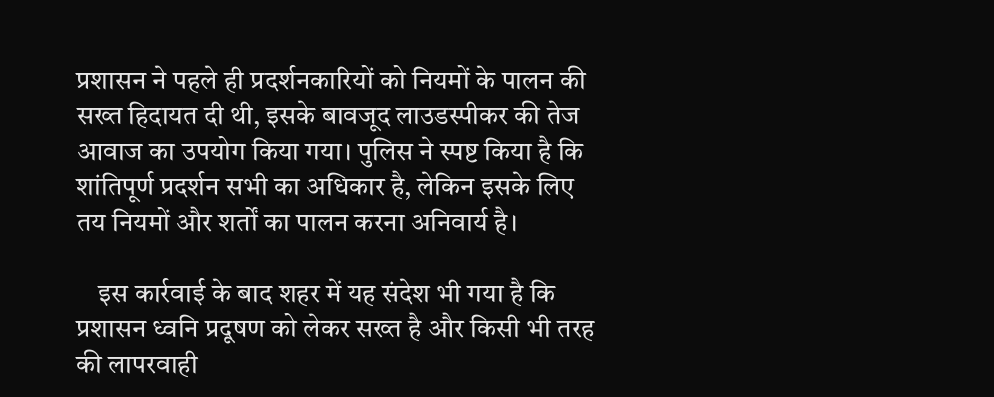प्रशासन ने पहले ही प्रदर्शनकारियों को नियमों के पालन की सख्त हिदायत दी थी, इसके बावजूद लाउडस्पीकर की तेज आवाज का उपयोग किया गया। पुलिस ने स्पष्ट किया है कि शांतिपूर्ण प्रदर्शन सभी का अधिकार है, लेकिन इसके लिए तय नियमों और शर्तों का पालन करना अनिवार्य है।

    इस कार्रवाई के बाद शहर में यह संदेश भी गया है कि प्रशासन ध्वनि प्रदूषण को लेकर सख्त है और किसी भी तरह की लापरवाही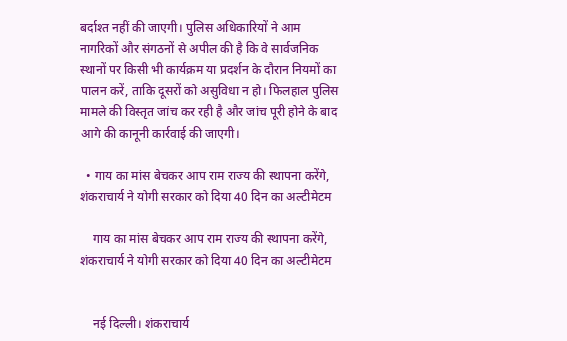बर्दाश्त नहीं की जाएगी। पुलिस अधिकारियों ने आम नागरिकों और संगठनों से अपील की है कि वे सार्वजनिक स्थानों पर किसी भी कार्यक्रम या प्रदर्शन के दौरान नियमों का पालन करें, ताकि दूसरों को असुविधा न हो। फिलहाल पुलिस मामले की विस्तृत जांच कर रही है और जांच पूरी होने के बाद आगे की कानूनी कार्रवाई की जाएगी।

  • गाय का मांस बेचकर आप राम राज्य की स्थापना करेंगे, शंकराचार्य ने योगी सरकार को दिया 40 दिन का अल्टीमेटम

    गाय का मांस बेचकर आप राम राज्य की स्थापना करेंगे, शंकराचार्य ने योगी सरकार को दिया 40 दिन का अल्टीमेटम


    नई दिल्ली। शंकराचार्य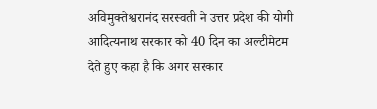अविमुक्तेश्वरानंद सरस्वती ने उत्तर प्रदेश की योगी आदित्यनाथ सरकार को 40 दिन का अल्टीमेटम देते हुए कहा है कि अगर सरकार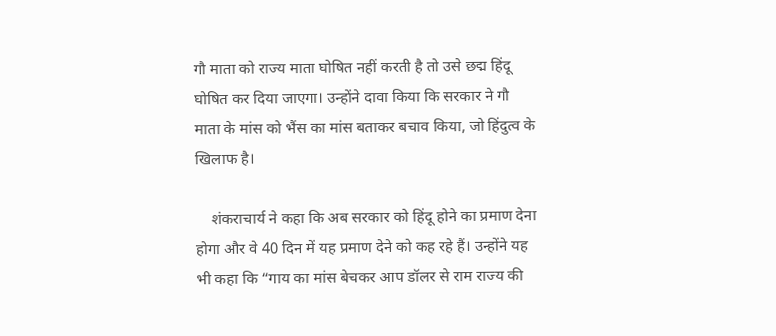गौ माता को राज्य माता घोषित नहीं करती है तो उसे छद्म हिंदू घोषित कर दिया जाएगा। उन्होंने दावा किया कि सरकार ने गौ माता के मांस को भैंस का मांस बताकर बचाव किया, जो हिंदुत्व के खिलाफ है।

    शंकराचार्य ने कहा कि अब सरकार को हिंदू होने का प्रमाण देना होगा और वे 40 दिन में यह प्रमाण देने को कह रहे हैं। उन्होंने यह भी कहा कि “गाय का मांस बेचकर आप डॉलर से राम राज्य की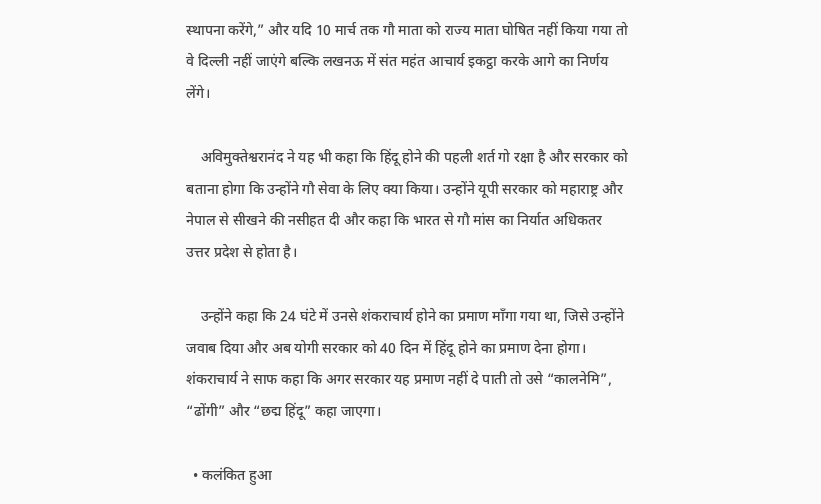स्थापना करेंगे,” और यदि 10 मार्च तक गौ माता को राज्य माता घोषित नहीं किया गया तो वे दिल्ली नहीं जाएंगे बल्कि लखनऊ में संत महंत आचार्य इकट्ठा करके आगे का निर्णय लेंगे।

    अविमुक्तेश्वरानंद ने यह भी कहा कि हिंदू होने की पहली शर्त गो रक्षा है और सरकार को बताना होगा कि उन्होंने गौ सेवा के लिए क्या किया। उन्होंने यूपी सरकार को महाराष्ट्र और नेपाल से सीखने की नसीहत दी और कहा कि भारत से गौ मांस का निर्यात अधिकतर उत्तर प्रदेश से होता है।

    उन्होंने कहा कि 24 घंटे में उनसे शंकराचार्य होने का प्रमाण माँगा गया था, जिसे उन्होंने जवाब दिया और अब योगी सरकार को 40 दिन में हिंदू होने का प्रमाण देना होगा। शंकराचार्य ने साफ कहा कि अगर सरकार यह प्रमाण नहीं दे पाती तो उसे “कालनेमि”, “ढोंगी” और “छद्म हिंदू” कहा जाएगा।

  • कलंकित हुआ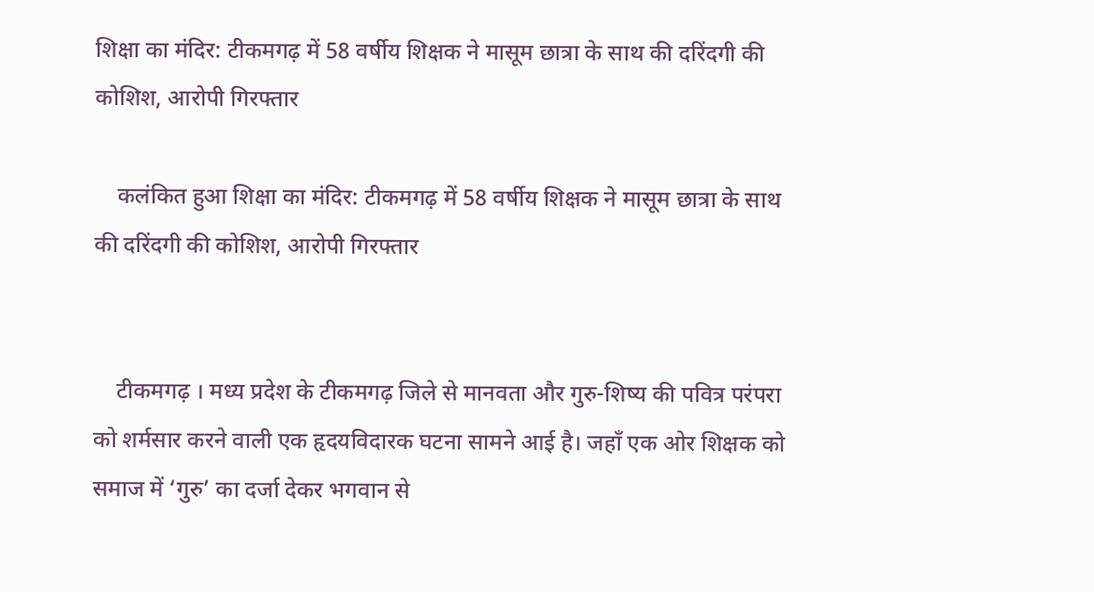शिक्षा का मंदिर: टीकमगढ़ में 58 वर्षीय शिक्षक ने मासूम छात्रा के साथ की दरिंदगी की कोशिश, आरोपी गिरफ्तार

    कलंकित हुआ शिक्षा का मंदिर: टीकमगढ़ में 58 वर्षीय शिक्षक ने मासूम छात्रा के साथ की दरिंदगी की कोशिश, आरोपी गिरफ्तार


    टीकमगढ़ । मध्य प्रदेश के टीकमगढ़ जिले से मानवता और गुरु-शिष्य की पवित्र परंपरा को शर्मसार करने वाली एक हृदयविदारक घटना सामने आई है। जहाँ एक ओर शिक्षक को समाज में ‘गुरु’ का दर्जा देकर भगवान से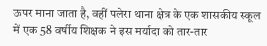ऊपर माना जाता है, वहीं पलेरा थाना क्षेत्र के एक शासकीय स्कूल में एक 58 वर्षीय शिक्षक ने इस मर्यादा को तार-तार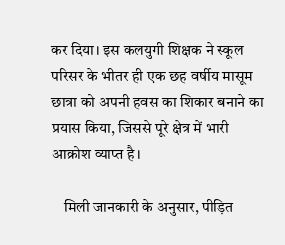कर दिया। इस कलयुगी शिक्षक ने स्कूल परिसर के भीतर ही एक छह वर्षीय मासूम छात्रा को अपनी हवस का शिकार बनाने का प्रयास किया, जिससे पूरे क्षेत्र में भारी आक्रोश व्याप्त है।

    मिली जानकारी के अनुसार, पीड़ित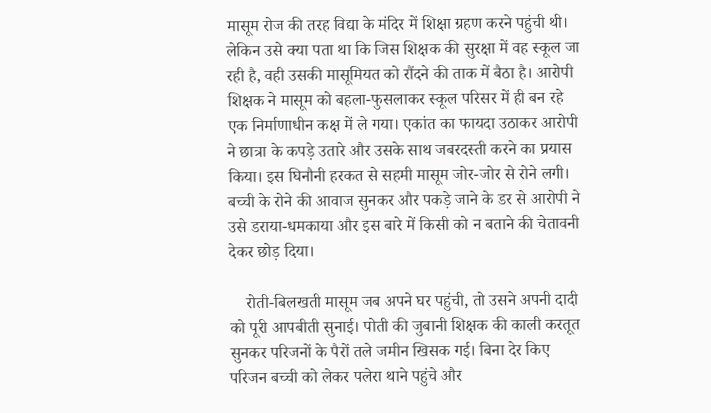मासूम रोज की तरह विद्या के मंदिर में शिक्षा ग्रहण करने पहुंची थी। लेकिन उसे क्या पता था कि जिस शिक्षक की सुरक्षा में वह स्कूल जा रही है, वही उसकी मासूमियत को रौंदने की ताक में बैठा है। आरोपी शिक्षक ने मासूम को बहला-फुसलाकर स्कूल परिसर में ही बन रहे एक निर्माणाधीन कक्ष में ले गया। एकांत का फायदा उठाकर आरोपी ने छात्रा के कपड़े उतारे और उसके साथ जबरदस्ती करने का प्रयास किया। इस घिनौनी हरकत से सहमी मासूम जोर-जोर से रोने लगी। बच्ची के रोने की आवाज सुनकर और पकड़े जाने के डर से आरोपी ने उसे डराया-धमकाया और इस बारे में किसी को न बताने की चेतावनी देकर छोड़ दिया।

    रोती-बिलखती मासूम जब अपने घर पहुंची, तो उसने अपनी दादी को पूरी आपबीती सुनाई। पोती की जुबानी शिक्षक की काली करतूत सुनकर परिजनों के पैरों तले जमीन खिसक गई। बिना देर किए परिजन बच्ची को लेकर पलेरा थाने पहुंचे और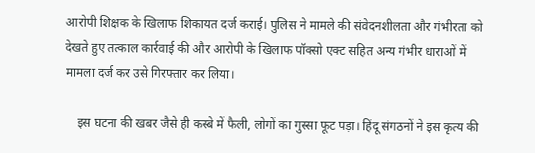आरोपी शिक्षक के खिलाफ शिकायत दर्ज कराई। पुलिस ने मामले की संवेदनशीलता और गंभीरता को देखते हुए तत्काल कार्रवाई की और आरोपी के खिलाफ पॉक्सो एक्ट सहित अन्य गंभीर धाराओं में मामला दर्ज कर उसे गिरफ्तार कर लिया।

    इस घटना की खबर जैसे ही कस्बे में फैली, लोगों का गुस्सा फूट पड़ा। हिंदू संगठनों ने इस कृत्य की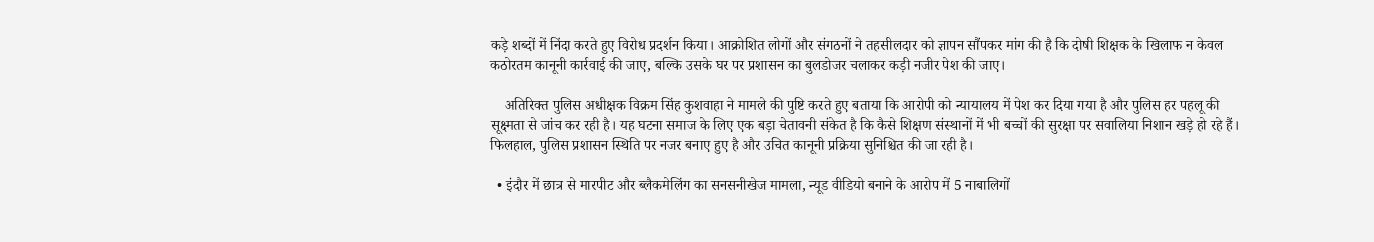कड़े शब्दों में निंदा करते हुए विरोध प्रदर्शन किया। आक्रोशित लोगों और संगठनों ने तहसीलदार को ज्ञापन सौंपकर मांग की है कि दोषी शिक्षक के खिलाफ न केवल कठोरतम कानूनी कार्रवाई की जाए, बल्कि उसके घर पर प्रशासन का बुलडोजर चलाकर कड़ी नजीर पेश की जाए।

    अतिरिक्त पुलिस अधीक्षक विक्रम सिंह कुशवाहा ने मामले की पुष्टि करते हुए बताया कि आरोपी को न्यायालय में पेश कर दिया गया है और पुलिस हर पहलू की सूक्ष्मता से जांच कर रही है। यह घटना समाज के लिए एक बड़ा चेतावनी संकेत है कि कैसे शिक्षण संस्थानों में भी बच्चों की सुरक्षा पर सवालिया निशान खड़े हो रहे हैं। फिलहाल, पुलिस प्रशासन स्थिति पर नजर बनाए हुए है और उचित कानूनी प्रक्रिया सुनिश्चित की जा रही है।

  • इंदौर में छात्र से मारपीट और ब्लैकमेलिंग का सनसनीखेज मामला, न्यूड वीडियो बनाने के आरोप में 5 नाबालिगों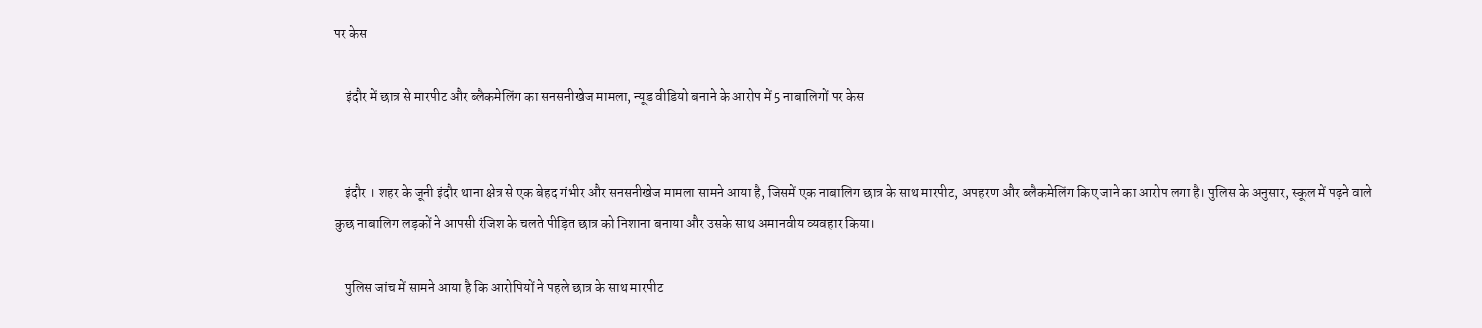पर केस

    इंदौर में छात्र से मारपीट और ब्लैकमेलिंग का सनसनीखेज मामला, न्यूड वीडियो बनाने के आरोप में 5 नाबालिगों पर केस


    इंदौर । शहर के जूनी इंदौर थाना क्षेत्र से एक बेहद गंभीर और सनसनीखेज मामला सामने आया है, जिसमें एक नाबालिग छात्र के साथ मारपीट, अपहरण और ब्लैकमेलिंग किए जाने का आरोप लगा है। पुलिस के अनुसार, स्कूल में पढ़ने वाले कुछ नाबालिग लड़कों ने आपसी रंजिश के चलते पीड़ित छात्र को निशाना बनाया और उसके साथ अमानवीय व्यवहार किया।

    पुलिस जांच में सामने आया है कि आरोपियों ने पहले छात्र के साथ मारपीट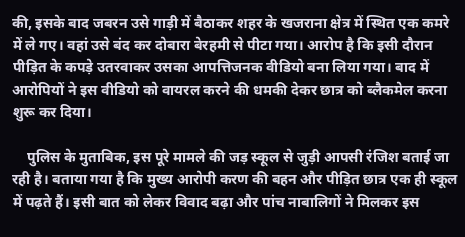की, इसके बाद जबरन उसे गाड़ी में बैठाकर शहर के खजराना क्षेत्र में स्थित एक कमरे में ले गए। वहां उसे बंद कर दोबारा बेरहमी से पीटा गया। आरोप है कि इसी दौरान पीड़ित के कपड़े उतरवाकर उसका आपत्तिजनक वीडियो बना लिया गया। बाद में आरोपियों ने इस वीडियो को वायरल करने की धमकी देकर छात्र को ब्लैकमेल करना शुरू कर दिया।

    पुलिस के मुताबिक, इस पूरे मामले की जड़ स्कूल से जुड़ी आपसी रंजिश बताई जा रही है। बताया गया है कि मुख्य आरोपी करण की बहन और पीड़ित छात्र एक ही स्कूल में पढ़ते हैं। इसी बात को लेकर विवाद बढ़ा और पांच नाबालिगों ने मिलकर इस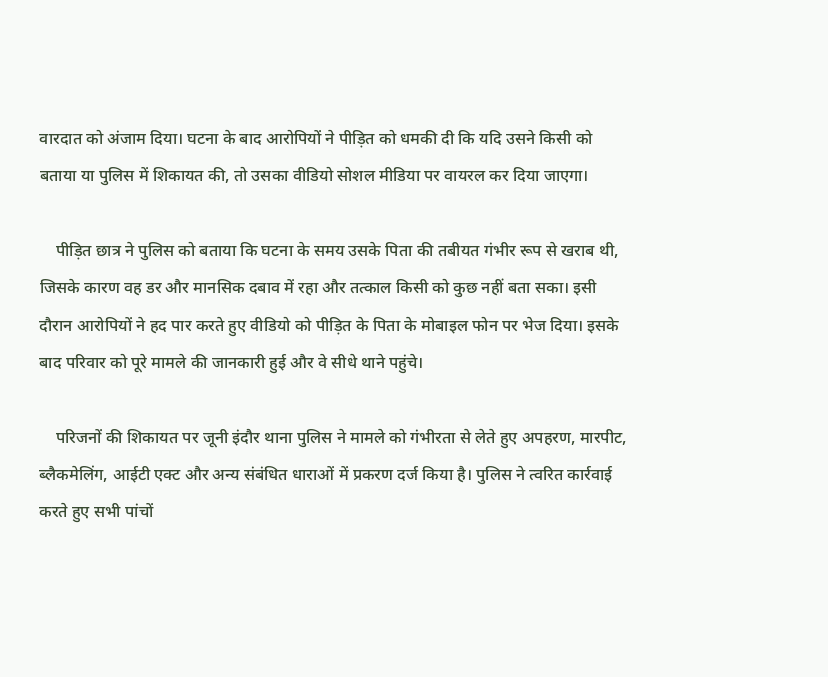वारदात को अंजाम दिया। घटना के बाद आरोपियों ने पीड़ित को धमकी दी कि यदि उसने किसी को बताया या पुलिस में शिकायत की, तो उसका वीडियो सोशल मीडिया पर वायरल कर दिया जाएगा।

    पीड़ित छात्र ने पुलिस को बताया कि घटना के समय उसके पिता की तबीयत गंभीर रूप से खराब थी, जिसके कारण वह डर और मानसिक दबाव में रहा और तत्काल किसी को कुछ नहीं बता सका। इसी दौरान आरोपियों ने हद पार करते हुए वीडियो को पीड़ित के पिता के मोबाइल फोन पर भेज दिया। इसके बाद परिवार को पूरे मामले की जानकारी हुई और वे सीधे थाने पहुंचे।

    परिजनों की शिकायत पर जूनी इंदौर थाना पुलिस ने मामले को गंभीरता से लेते हुए अपहरण, मारपीट, ब्लैकमेलिंग, आईटी एक्ट और अन्य संबंधित धाराओं में प्रकरण दर्ज किया है। पुलिस ने त्वरित कार्रवाई करते हुए सभी पांचों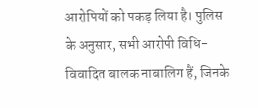आरोपियों को पकड़ लिया है। पुलिस के अनुसार, सभी आरोपी विधि-विवादित बालक नाबालिग हैं, जिनके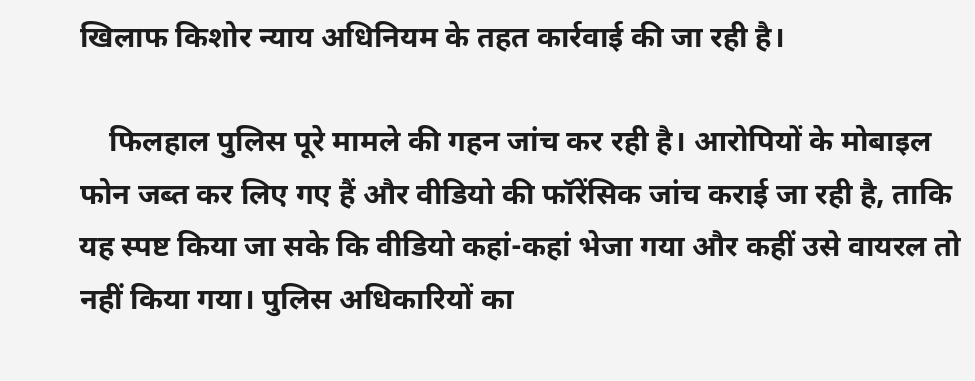खिलाफ किशोर न्याय अधिनियम के तहत कार्रवाई की जा रही है।

    फिलहाल पुलिस पूरे मामले की गहन जांच कर रही है। आरोपियों के मोबाइल फोन जब्त कर लिए गए हैं और वीडियो की फॉरेंसिक जांच कराई जा रही है, ताकि यह स्पष्ट किया जा सके कि वीडियो कहां-कहां भेजा गया और कहीं उसे वायरल तो नहीं किया गया। पुलिस अधिकारियों का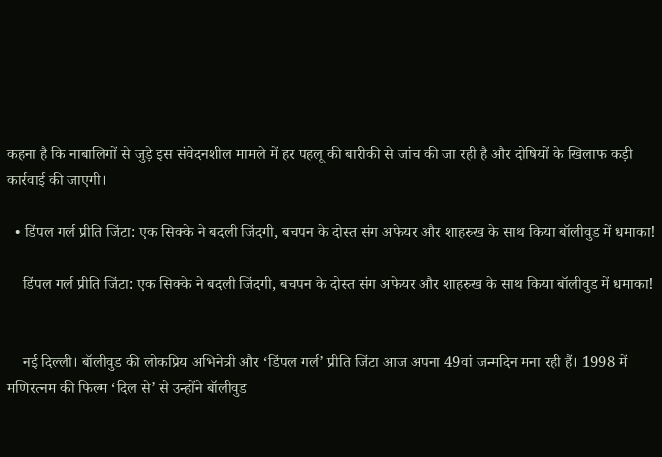कहना है कि नाबालिगों से जुड़े इस संवेदनशील मामले में हर पहलू की बारीकी से जांच की जा रही है और दोषियों के खिलाफ कड़ी कार्रवाई की जाएगी।

  • डिंपल गर्ल प्रीति जिंटा: एक सिक्के ने बदली जिंदगी, बचपन के दोस्त संग अफेयर और शाहरुख के साथ किया बॉलीवुड में धमाका!

    डिंपल गर्ल प्रीति जिंटा: एक सिक्के ने बदली जिंदगी, बचपन के दोस्त संग अफेयर और शाहरुख के साथ किया बॉलीवुड में धमाका!


    नई दिल्ली। बॉलीवुड की लोकप्रिय अभिनेत्री और ‘डिंपल गर्ल’ प्रीति जिंटा आज अपना 49वां जन्मदिन मना रही हैं। 1998 में मणिरत्नम की फिल्म ‘दिल से’ से उन्होंने बॉलीवुड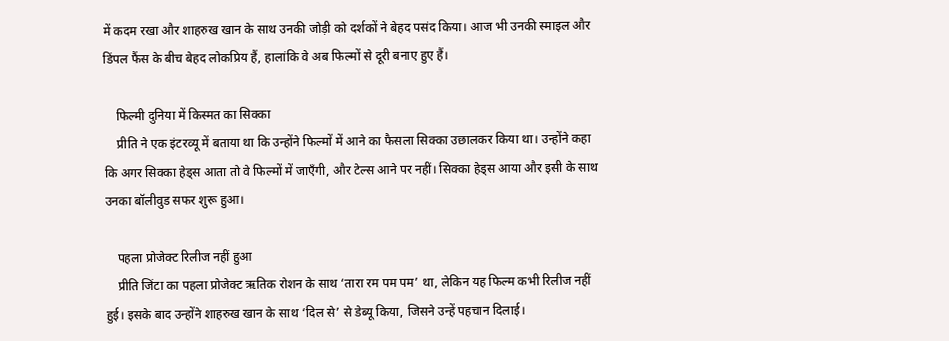में कदम रखा और शाहरुख खान के साथ उनकी जोड़ी को दर्शकों ने बेहद पसंद किया। आज भी उनकी स्माइल और डिंपल फैंस के बीच बेहद लोकप्रिय हैं, हालांकि वे अब फिल्मों से दूरी बनाए हुए हैं।

    फिल्मी दुनिया में किस्मत का सिक्का
    प्रीति ने एक इंटरव्यू में बताया था कि उन्होंने फिल्मों में आने का फैसला सिक्का उछालकर किया था। उन्होंने कहा कि अगर सिक्का हेड्स आता तो वे फिल्मों में जाएँगी, और टेल्स आने पर नहीं। सिक्का हेड्स आया और इसी के साथ उनका बॉलीवुड सफर शुरू हुआ।

    पहला प्रोजेक्ट रिलीज नहीं हुआ
    प्रीति जिंटा का पहला प्रोजेक्ट ऋतिक रोशन के साथ ‘तारा रम पम पम’ था, लेकिन यह फिल्म कभी रिलीज नहीं हुई। इसके बाद उन्होंने शाहरुख खान के साथ ‘दिल से’ से डेब्यू किया, जिसने उन्हें पहचान दिलाई।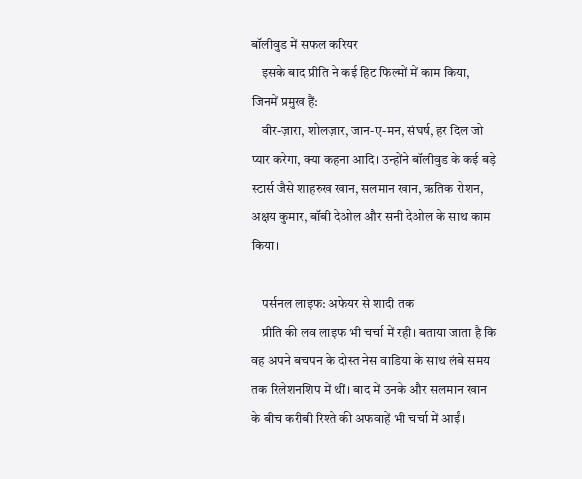बॉलीवुड में सफल करियर
    इसके बाद प्रीति ने कई हिट फिल्मों में काम किया, जिनमें प्रमुख हैं:
    वीर-ज़ारा, शोलज़ार, जान-ए-मन, संघर्ष, हर दिल जो प्यार करेगा, क्या कहना आदि। उन्होंने बॉलीवुड के कई बड़े स्टार्स जैसे शाहरुख खान, सलमान खान, ऋतिक रोशन, अक्षय कुमार, बॉबी देओल और सनी देओल के साथ काम किया।

    पर्सनल लाइफ: अफेयर से शादी तक
    प्रीति की लव लाइफ भी चर्चा में रही। बताया जाता है कि वह अपने बचपन के दोस्त नेस वाडिया के साथ लंबे समय तक रिलेशनशिप में थीं। बाद में उनके और सलमान खान के बीच करीबी रिश्ते की अफवाहें भी चर्चा में आईं।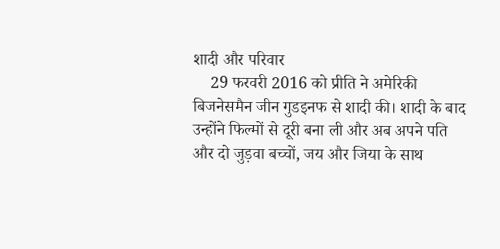शादी और परिवार
    29 फरवरी 2016 को प्रीति ने अमेरिकी बिजनेसमैन जीन गुडइनफ से शादी की। शादी के बाद उन्होंने फिल्मों से दूरी बना ली और अब अपने पति और दो जुड़वा बच्चों, जय और जिया के साथ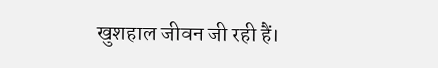खुशहाल जीवन जी रही हैं।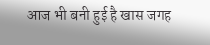आज भी बनी हुई है खास जगह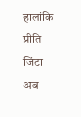हालांकि प्रीति जिंटा अब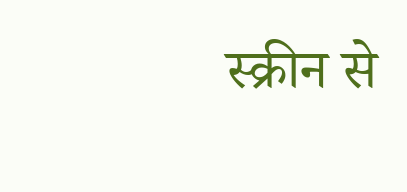स्क्रीन से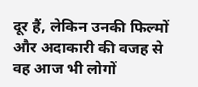दूर हैं, लेकिन उनकी फिल्मों और अदाकारी की वजह से वह आज भी लोगों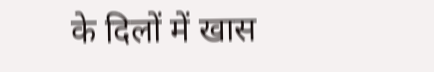के दिलों में खास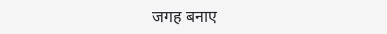जगह बनाए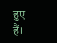हुए हैं।